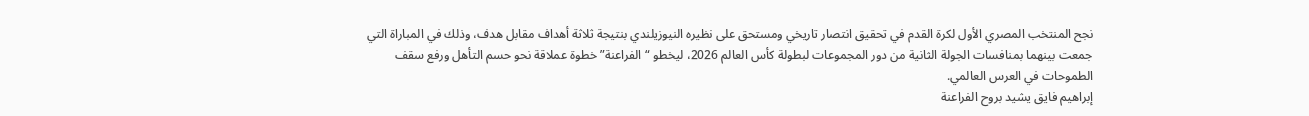نجح المنتخب المصري الأول لكرة القدم في تحقيق انتصار تاريخي ومستحق على نظيره النيوزيلندي بنتيجة ثلاثة أهداف مقابل هدف، وذلك في المباراة التي جمعت بينهما بمنافسات الجولة الثانية من دور المجموعات لبطولة كأس العالم 2026، ليخطو “الفراعنة” خطوة عملاقة نحو حسم التأهل ورفع سقف الطموحات في العرس العالمي.
إبراهيم فايق يشيد بروح الفراعنة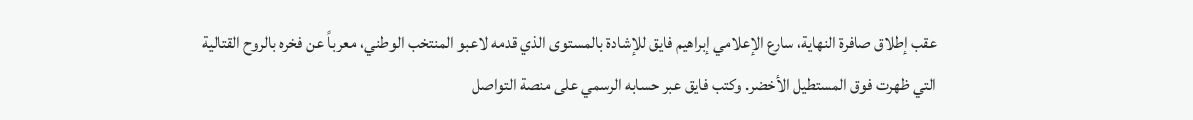عقب إطلاق صافرة النهاية، سارع الإعلامي إبراهيم فايق للإشادة بالمستوى الذي قدمه لاعبو المنتخب الوطني، معرباً عن فخره بالروح القتالية التي ظهرت فوق المستطيل الأخضر. وكتب فايق عبر حسابه الرسمي على منصة التواصل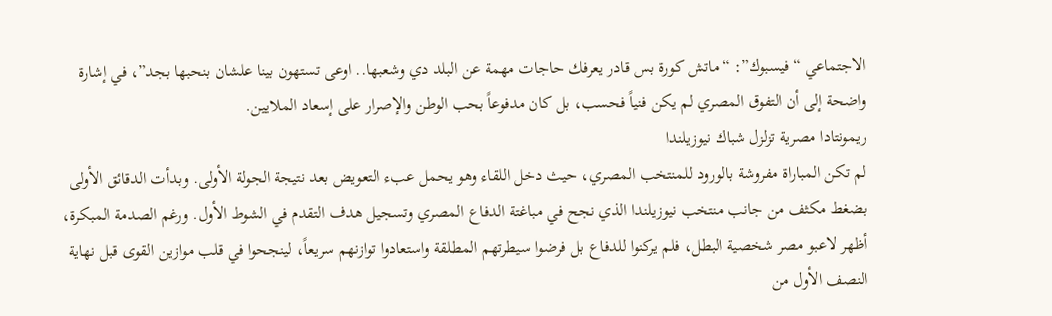الاجتماعي “فيسبوك”: “ماتش كورة بس قادر يعرفك حاجات مهمة عن البلد دي وشعبها.. اوعى تستهون بينا علشان بنحبها بجد”، في إشارة واضحة إلى أن التفوق المصري لم يكن فنياً فحسب، بل كان مدفوعاً بحب الوطن والإصرار على إسعاد الملايين.
ريمونتادا مصرية تزلزل شباك نيوزيلندا
لم تكن المباراة مفروشة بالورود للمنتخب المصري، حيث دخل اللقاء وهو يحمل عبء التعويض بعد نتيجة الجولة الأولى. وبدأت الدقائق الأولى بضغط مكثف من جانب منتخب نيوزيلندا الذي نجح في مباغتة الدفاع المصري وتسجيل هدف التقدم في الشوط الأول. ورغم الصدمة المبكرة، أظهر لاعبو مصر شخصية البطل، فلم يركنوا للدفاع بل فرضوا سيطرتهم المطلقة واستعادوا توازنهم سريعاً، لينجحوا في قلب موازين القوى قبل نهاية النصف الأول من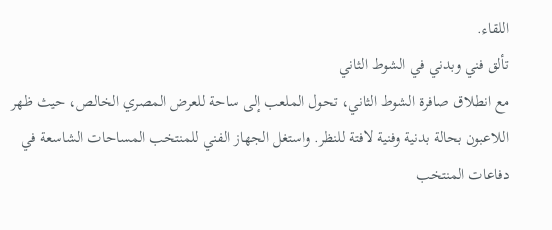اللقاء.
تألق فني وبدني في الشوط الثاني
مع انطلاق صافرة الشوط الثاني، تحول الملعب إلى ساحة للعرض المصري الخالص، حيث ظهر اللاعبون بحالة بدنية وفنية لافتة للنظر. واستغل الجهاز الفني للمنتخب المساحات الشاسعة في دفاعات المنتخب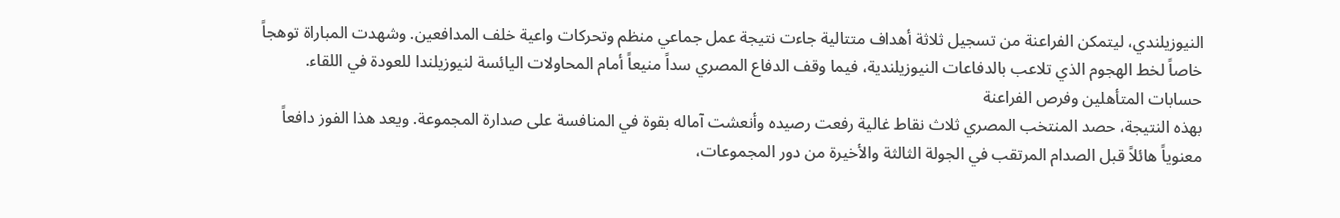النيوزيلندي، ليتمكن الفراعنة من تسجيل ثلاثة أهداف متتالية جاءت نتيجة عمل جماعي منظم وتحركات واعية خلف المدافعين. وشهدت المباراة توهجاً خاصاً لخط الهجوم الذي تلاعب بالدفاعات النيوزيلندية، فيما وقف الدفاع المصري سداً منيعاً أمام المحاولات اليائسة لنيوزيلندا للعودة في اللقاء.
حسابات المتأهلين وفرص الفراعنة
بهذه النتيجة، حصد المنتخب المصري ثلاث نقاط غالية رفعت رصيده وأنعشت آماله بقوة في المنافسة على صدارة المجموعة. ويعد هذا الفوز دافعاً معنوياً هائلاً قبل الصدام المرتقب في الجولة الثالثة والأخيرة من دور المجموعات،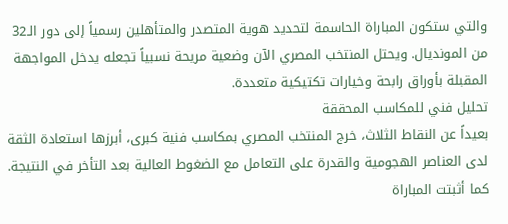والتي ستكون المباراة الحاسمة لتحديد هوية المتصدر والمتأهلين رسمياً إلى دور الـ32 من المونديال. ويحتل المنتخب المصري الآن وضعية مريحة نسبياً تجعله يدخل المواجهة المقبلة بأوراق رابحة وخيارات تكتيكية متعددة.
تحليل فني للمكاسب المحققة
بعيداً عن النقاط الثلاث، خرج المنتخب المصري بمكاسب فنية كبرى، أبرزها استعادة الثقة لدى العناصر الهجومية والقدرة على التعامل مع الضغوط العالية بعد التأخر في النتيجة. كما أثبتت المباراة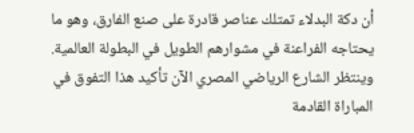أن دكة البدلاء تمتلك عناصر قادرة على صنع الفارق، وهو ما يحتاجه الفراعنة في مشوارهم الطويل في البطولة العالمية. وينتظر الشارع الرياضي المصري الآن تأكيد هذا التفوق في المباراة القادمة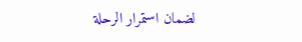لضمان استمرار الرحلة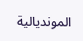المونديالية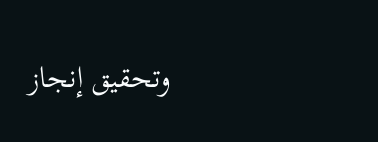وتحقيق إنجاز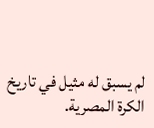لم يسبق له مثيل في تاريخ الكرة المصرية.